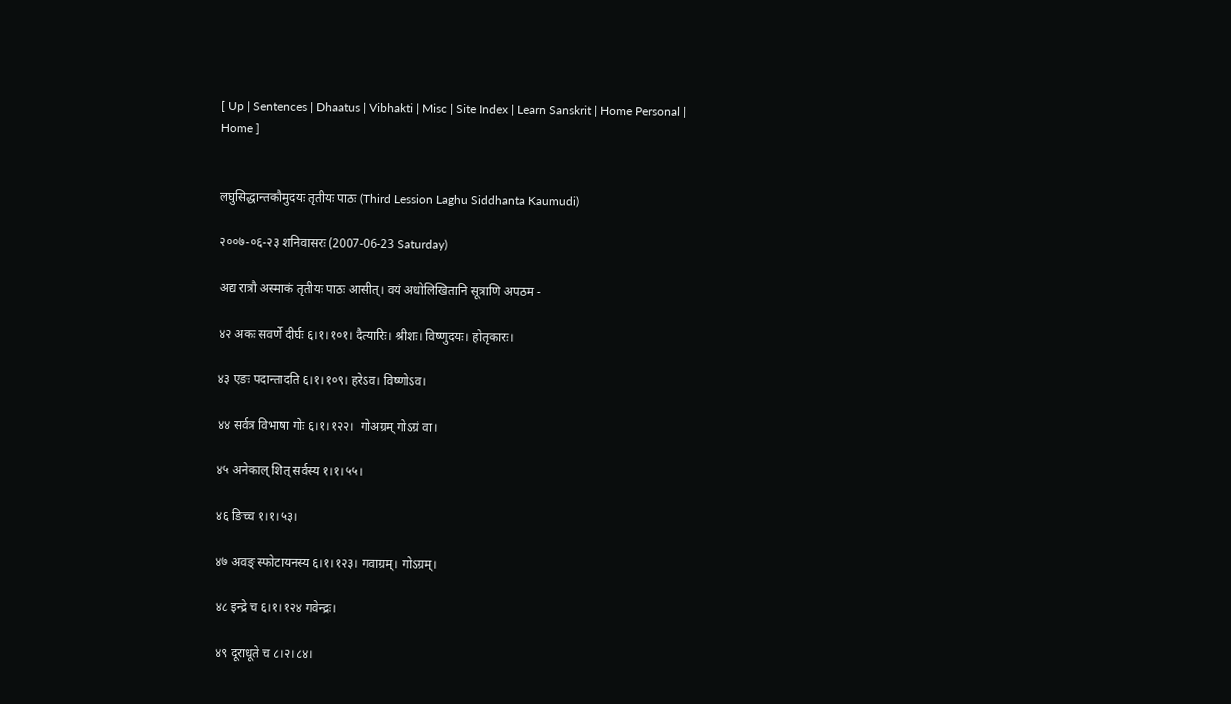[ Up | Sentences | Dhaatus | Vibhakti | Misc | Site Index | Learn Sanskrit | Home Personal | Home ]


लघुसिद्धान्तकौमुदयः तृतीयः पाठः (Third Lession Laghu Siddhanta Kaumudi)

२००७-०६-२३ शनिवासरः (2007-06-23 Saturday)

अद्य रात्रौ अस्माकं तृतीयः पाठः आसीत्। वयं अधोलिखितानि सूत्राणि अपठम -

४२ अकः सवर्णे दीर्घः ६।१।१०१। दैत्यारिः। श्रीशः। विष्णुदयः। होतृकारः।

४३ एङः पदान्तादति ६।१।१०९। हरेऽव। विष्णोऽव।

४४ सर्वत्र विभाषा गोः ६।१।१२२।  गो‍अग्रम् गोऽग्रं वा।

४५ अनेकाल् शित् सर्वस्य १।१।५५।

४६ ङिच्च १।१।५३।

४७ अवङ् स्फोटायनस्य ६।१।१२३। गवाग्रम्। गोऽग्रम्।

४८ इन्द्रे च ६।१।१२४ गवेन्द्रः।

४९ दूराधूते च ८।२।८४।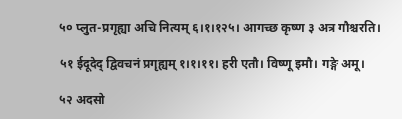५० प्लुत-प्रगृह्या अचि नित्यम् ६।१।१२५। आगच्छ कृष्ण ३ अत्र गौश्चरति।

५१ ईदूदेद् द्विवचनं प्रगृह्यम् १।१।११। हरी एतौ। विष्णू इमौ। गङ्गे अमू।

५२ अदसो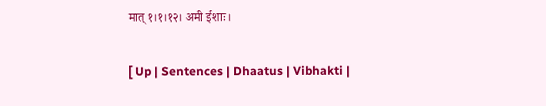मात् १।१।१२। अमी ईशाः।


[ Up | Sentences | Dhaatus | Vibhakti |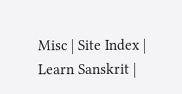Misc | Site Index | Learn Sanskrit |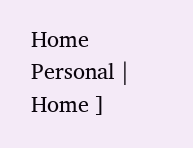Home Personal | Home ]